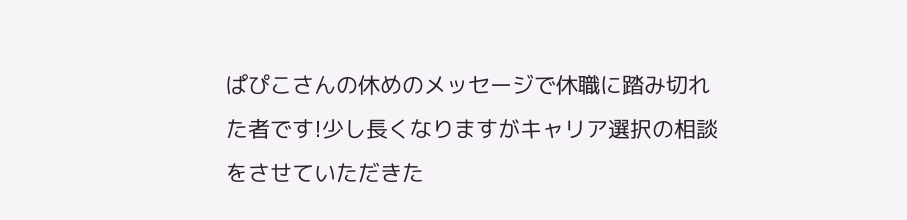ぱぴこさんの休めのメッセージで休職に踏み切れた者です!少し長くなりますがキャリア選択の相談をさせていただきた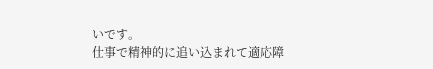いです。
仕事で精神的に追い込まれて適応障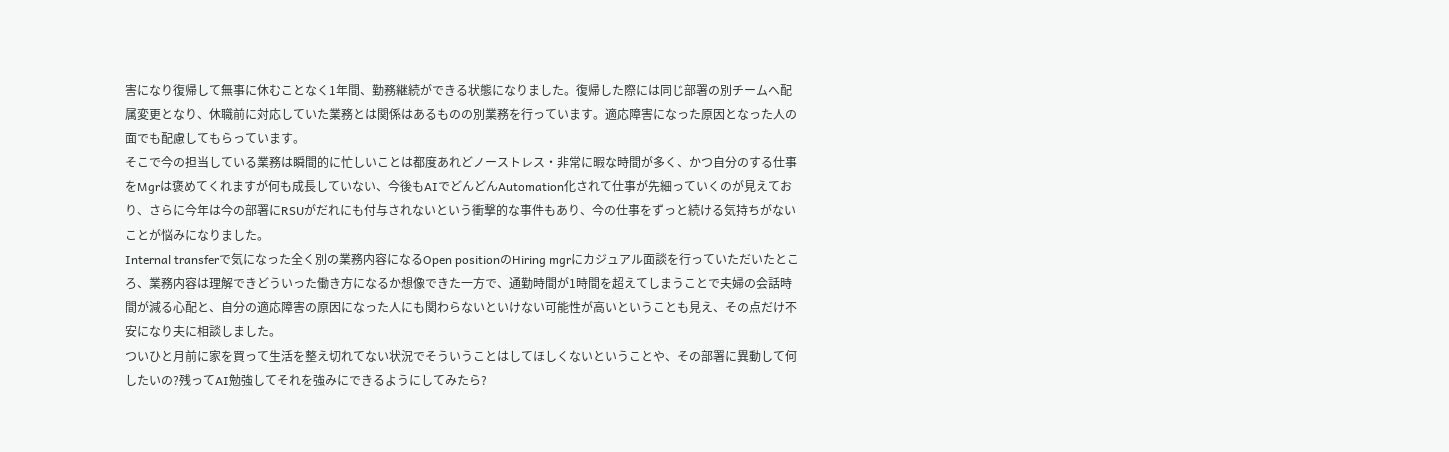害になり復帰して無事に休むことなく1年間、勤務継続ができる状態になりました。復帰した際には同じ部署の別チームへ配属変更となり、休職前に対応していた業務とは関係はあるものの別業務を行っています。適応障害になった原因となった人の面でも配慮してもらっています。
そこで今の担当している業務は瞬間的に忙しいことは都度あれどノーストレス・非常に暇な時間が多く、かつ自分のする仕事をMgrは褒めてくれますが何も成長していない、今後もAIでどんどんAutomation化されて仕事が先細っていくのが見えており、さらに今年は今の部署にRSUがだれにも付与されないという衝撃的な事件もあり、今の仕事をずっと続ける気持ちがないことが悩みになりました。
Internal transferで気になった全く別の業務内容になるOpen positionのHiring mgrにカジュアル面談を行っていただいたところ、業務内容は理解できどういった働き方になるか想像できた一方で、通勤時間が1時間を超えてしまうことで夫婦の会話時間が減る心配と、自分の適応障害の原因になった人にも関わらないといけない可能性が高いということも見え、その点だけ不安になり夫に相談しました。
ついひと月前に家を買って生活を整え切れてない状況でそういうことはしてほしくないということや、その部署に異動して何したいの?残ってAI勉強してそれを強みにできるようにしてみたら?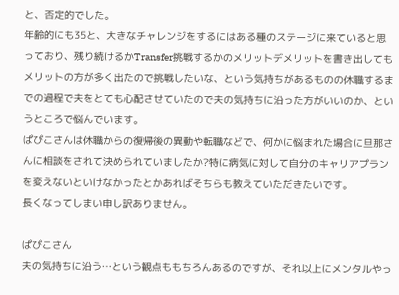と、否定的でした。
年齢的にも35と、大きなチャレンジをするにはある種のステージに来ていると思っており、残り続けるかTransfer挑戦するかのメリットデメリットを書き出してもメリットの方が多く出たので挑戦したいな、という気持ちがあるものの休職するまでの過程で夫をとても心配させていたので夫の気持ちに沿った方がいいのか、というところで悩んでいます。
ぱぴこさんは休職からの復帰後の異動や転職などで、何かに悩まれた場合に旦那さんに相談をされて決められていましたか?特に病気に対して自分のキャリアプランを変えないといけなかったとかあればそちらも教えていただきたいです。
長くなってしまい申し訳ありません。

ぱぴこさん
夫の気持ちに沿う…という観点ももちろんあるのですが、それ以上にメンタルやっ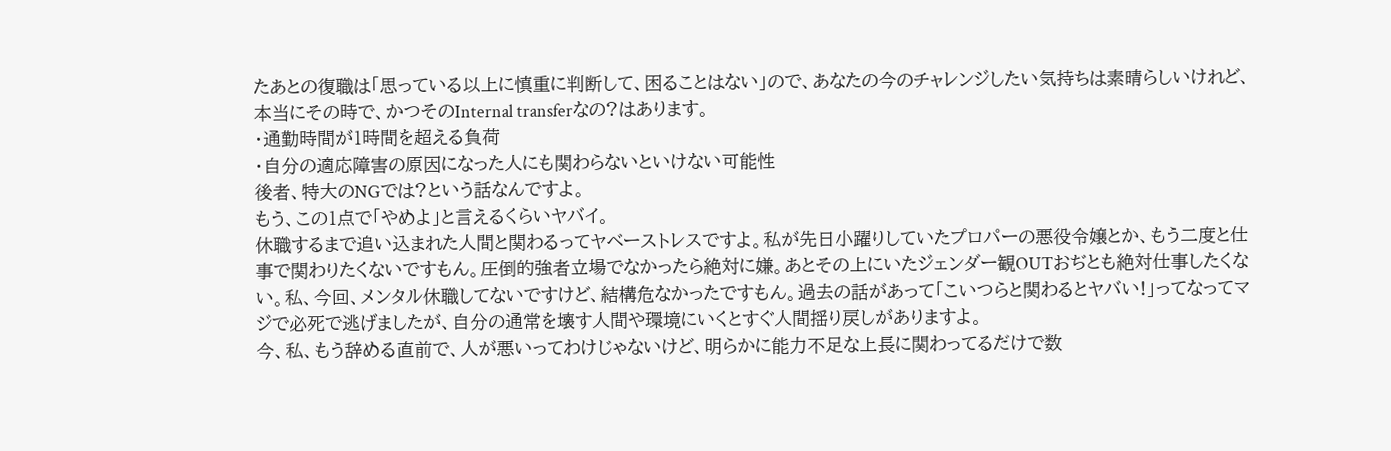たあとの復職は「思っている以上に慎重に判断して、困ることはない」ので、あなたの今のチャレンジしたい気持ちは素晴らしいけれど、本当にその時で、かつそのInternal transferなの?はあります。
・通勤時間が1時間を超える負荷
・自分の適応障害の原因になった人にも関わらないといけない可能性
後者、特大のNGでは?という話なんですよ。
もう、この1点で「やめよ」と言えるくらいヤバイ。
休職するまで追い込まれた人間と関わるってヤベーストレスですよ。私が先日小躍りしていたプロパーの悪役令嬢とか、もう二度と仕事で関わりたくないですもん。圧倒的強者立場でなかったら絶対に嫌。あとその上にいたジェンダー観OUTおぢとも絶対仕事したくない。私、今回、メンタル休職してないですけど、結構危なかったですもん。過去の話があって「こいつらと関わるとヤバい!」ってなってマジで必死で逃げましたが、自分の通常を壊す人間や環境にいくとすぐ人間揺り戻しがありますよ。
今、私、もう辞める直前で、人が悪いってわけじゃないけど、明らかに能力不足な上長に関わってるだけで数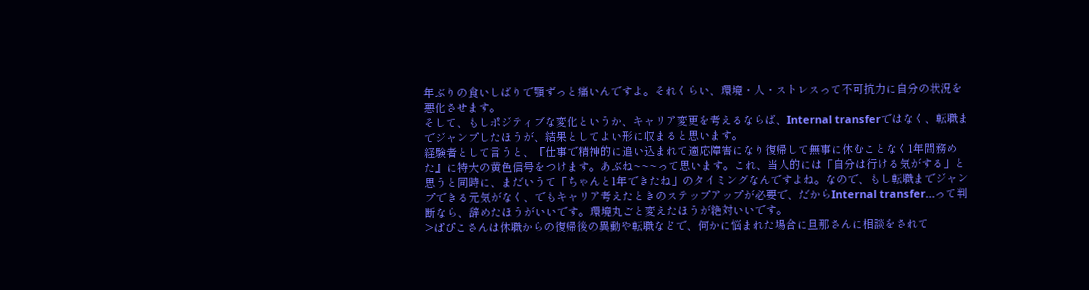年ぶりの食いしばりで顎ずっと痛いんですよ。それくらい、環境・人・ストレスって不可抗力に自分の状況を悪化させます。
そして、もしポジティブな変化というか、キャリア変更を考えるならば、Internal transferではなく、転職までジャンプしたほうが、結果としてよい形に収まると思います。
経験者として言うと、『仕事で精神的に追い込まれて適応障害になり復帰して無事に休むことなく1年間務めた』に特大の黄色信号をつけます。あぶね~~~って思います。これ、当人的には「自分は行ける気がする」と思うと同時に、まだいうて「ちゃんと1年できたね」のタイミングなんですよね。なので、もし転職までジャンプできる元気がなく、でもキャリア考えたときのステップアップが必要で、だからInternal transfer…って判断なら、辞めたほうがいいです。環境丸ごと変えたほうが絶対いいです。
>ぱぴこさんは休職からの復帰後の異動や転職などで、何かに悩まれた場合に旦那さんに相談をされて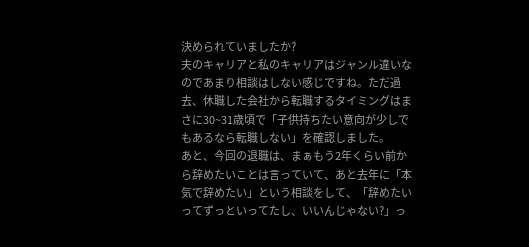決められていましたか?
夫のキャリアと私のキャリアはジャンル違いなのであまり相談はしない感じですね。ただ過去、休職した会社から転職するタイミングはまさに30~31歳頃で「子供持ちたい意向が少しでもあるなら転職しない」を確認しました。
あと、今回の退職は、まぁもう2年くらい前から辞めたいことは言っていて、あと去年に「本気で辞めたい」という相談をして、「辞めたいってずっといってたし、いいんじゃない?」っ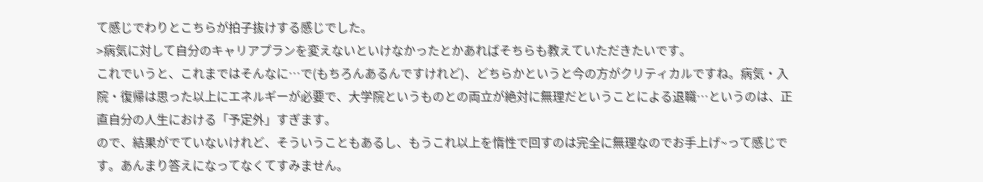て感じでわりとこちらが拍子抜けする感じでした。
>病気に対して自分のキャリアプランを変えないといけなかったとかあればそちらも教えていただきたいです。
これでいうと、これまではそんなに…で(もちろんあるんですけれど)、どちらかというと今の方がクリティカルですね。病気・入院・復帰は思った以上にエネルギーが必要で、大学院というものとの両立が絶対に無理だということによる退職…というのは、正直自分の人生における「予定外」すぎます。
ので、結果がでていないけれど、そういうこともあるし、もうこれ以上を惰性で回すのは完全に無理なのでお手上げ~って感じです。あんまり答えになってなくてすみません。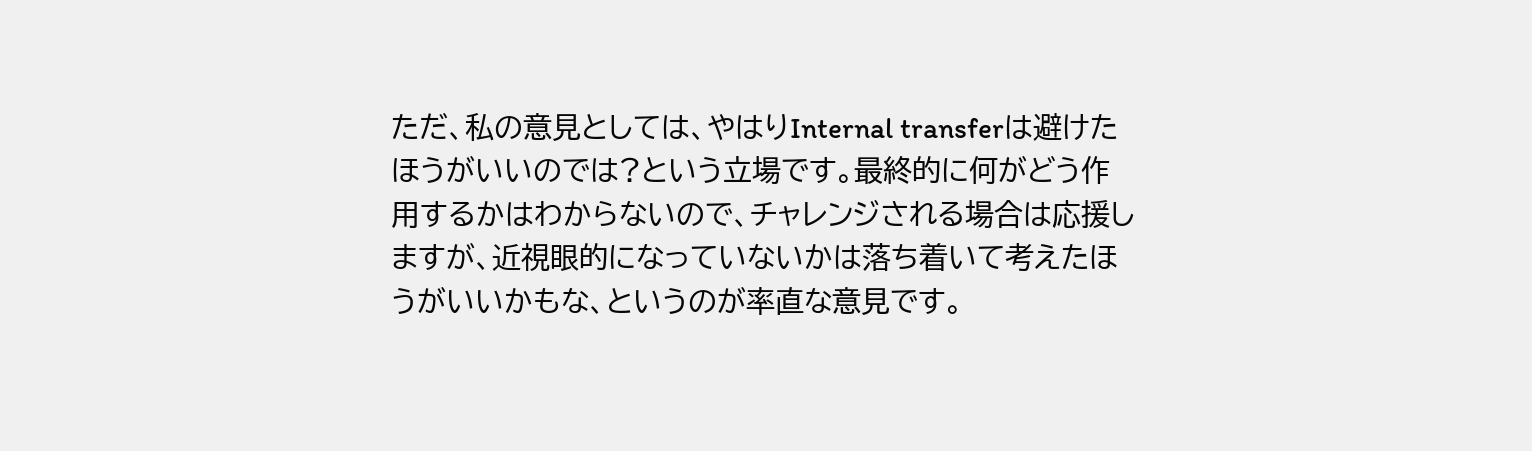ただ、私の意見としては、やはりInternal transferは避けたほうがいいのでは?という立場です。最終的に何がどう作用するかはわからないので、チャレンジされる場合は応援しますが、近視眼的になっていないかは落ち着いて考えたほうがいいかもな、というのが率直な意見です。